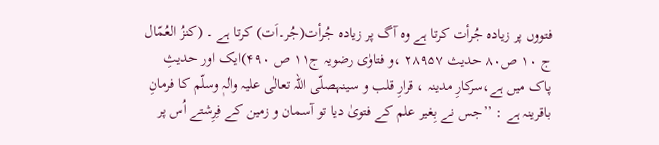فتووں پر زیادہ جُرأت کرتا ہے وہ آگ پر زیادہ جُرأت(جُر۔اَت) کرتا ہے ۔ (کنزُ العُمّال ج ۱۰ ص۸۰ حدیث ۲۸۹۵۷ ،و فتاوٰی رضویہ ج۱۱ ص ۴۹۰)ایک اور حدیثِ پاک میں ہے،سرکارِ مدینہ ، قرارِ قلب و سینہصلّی اللہ تعالٰی علیہ واٰلہٖ وسلّم کا فرمانِ باقرینہ ہے : ’’جس نے بِغیر علم کے فتویٰ دیا تو آسمان و زمین کے فِرِشتے اُس پر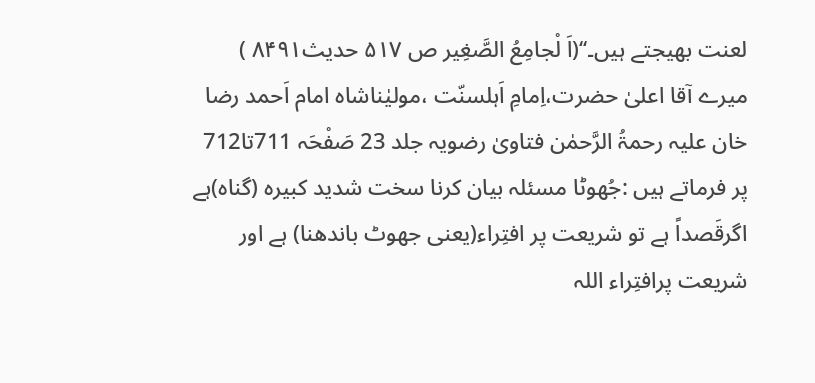لعنت بھیجتے ہیں۔‘‘(اَ لْجامِعُ الصَّغِیر ص ۵۱۷ حدیث۸۴۹۱ ) میرے آقا اعلیٰ حضرت،اِمامِ اَہلسنّت ،مولیٰناشاہ امام اَحمد رضا خان علیہ رحمۃُ الرَّحمٰن فتاویٰ رضویہ جلد 23 صَفْحَہ 711تا712 پر فرماتے ہیں :جُھوٹا مسئلہ بیان کرنا سخت شدید کبیرہ (گناہ)ہے اگرقَصداً ہے تو شریعت پر افتِراء(یعنی جھوٹ باندھنا) ہے اور شریعت پرافتِراء اللہ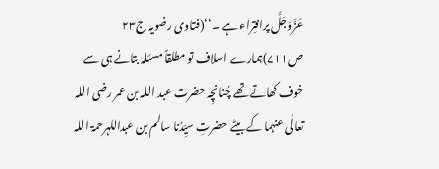عَزَّوَجَلَّ پرافتِراء ہے ۔‘‘(فتاوی رضویہ ج۲۳ ص۷۱۱)ہمارے اسلاف تو مطلقاً مسئلہ بتانے ہی سے خوف کھاتے تھے چُنانچِہ حضرت عبد اللہ بن عمر رضی اللہ تعالٰی عنہما کے بیٹے حضرتِ سیِّدُنا سالم بن عبداللہرحمۃ اللہ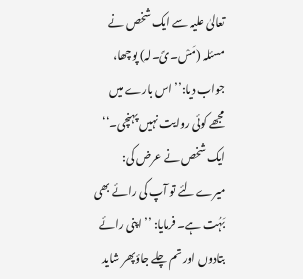تعالیٰ علیہ سے ایک شخص نے مسئلہ (مَسْ۔ئَ۔لہ) پوچھا، جواب دیا:’’ اس بارے میں مجھے کوئی روایت نہیں پہنچی۔‘‘ ایک شخص نے عرض کی: میرے لئے تو آپ کی رائے بھی بَہُت ہے۔ فرمایا: ’’اپنی رائے بتادوں اور تم چلے جاؤپھر شاید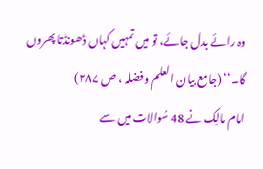وہ رائے بدل جائے، تو میں تمہیں کہاں ڈھونڈتا پھروں گا۔‘‘ (جامع بیان العلم وفضلہ ، ص ۲۸۷)
امام مالِک نے 48 سُوالات میں سے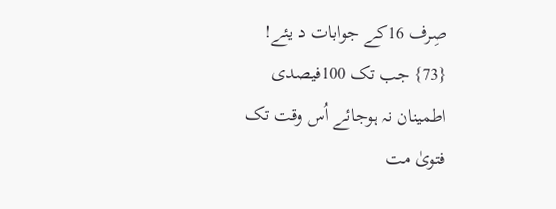صِرف 16کے جوابات د یئے!
{73} جب تک 100فیصدی اطمینان نہ ہوجائے اُس وقت تک فتویٰ مت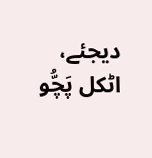دیجئے، اٹکل پَچُّو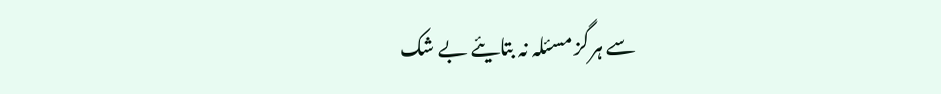سے ہرگز مسئلہ نہ بتایئے بے شک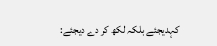کہدیجئے بلکہ لکھ کر دے دیجئے: